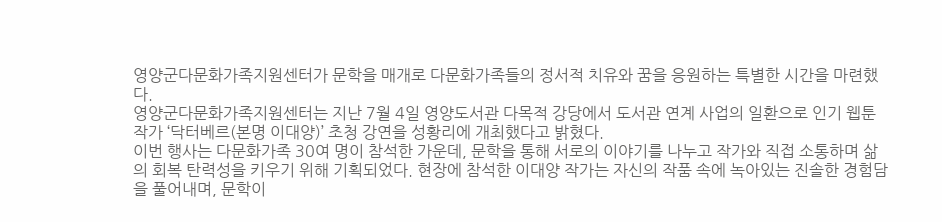영양군다문화가족지원센터가 문학을 매개로 다문화가족들의 정서적 치유와 꿈을 응원하는 특별한 시간을 마련했다.
영양군다문화가족지원센터는 지난 7월 4일 영양도서관 다목적 강당에서 도서관 연계 사업의 일환으로 인기 웹툰 작가 ‘닥터베르(본명 이대양)’ 초청 강연을 성황리에 개최했다고 밝혔다.
이번 행사는 다문화가족 30여 명이 참석한 가운데, 문학을 통해 서로의 이야기를 나누고 작가와 직접 소통하며 삶의 회복 탄력성을 키우기 위해 기획되었다. 현장에 참석한 이대양 작가는 자신의 작품 속에 녹아있는 진솔한 경험담을 풀어내며, 문학이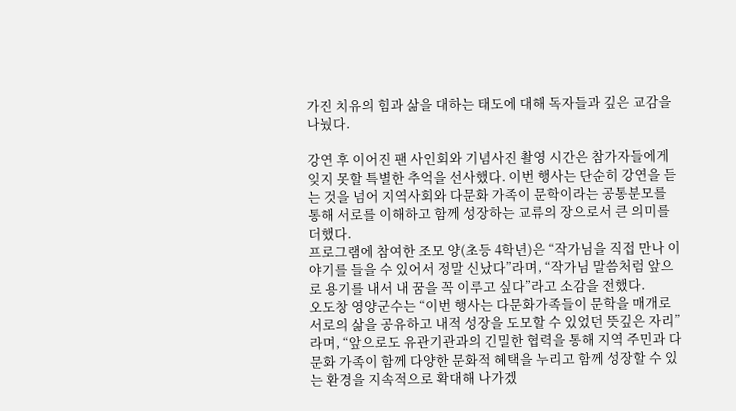가진 치유의 힘과 삶을 대하는 태도에 대해 독자들과 깊은 교감을 나눴다.

강연 후 이어진 팬 사인회와 기념사진 촬영 시간은 참가자들에게 잊지 못할 특별한 추억을 선사했다. 이번 행사는 단순히 강연을 듣는 것을 넘어 지역사회와 다문화 가족이 문학이라는 공통분모를 통해 서로를 이해하고 함께 성장하는 교류의 장으로서 큰 의미를 더했다.
프로그램에 참여한 조모 양(초등 4학년)은 “작가님을 직접 만나 이야기를 들을 수 있어서 정말 신났다”라며, “작가님 말씀처럼 앞으로 용기를 내서 내 꿈을 꼭 이루고 싶다”라고 소감을 전했다.
오도창 영양군수는 “이번 행사는 다문화가족들이 문학을 매개로 서로의 삶을 공유하고 내적 성장을 도모할 수 있었던 뜻깊은 자리”라며, “앞으로도 유관기관과의 긴밀한 협력을 통해 지역 주민과 다문화 가족이 함께 다양한 문화적 혜택을 누리고 함께 성장할 수 있는 환경을 지속적으로 확대해 나가겠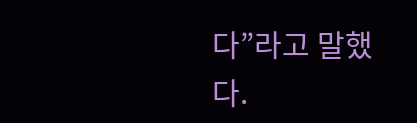다”라고 말했다.